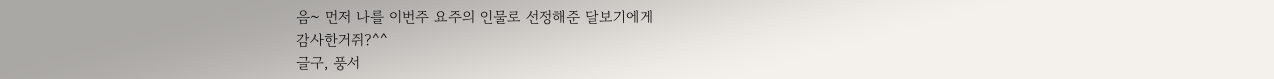음~ 먼저 나를 이번주 요주의 인물로 선정해준 달보기에게
감사한거쥐?^^
글구, 풍서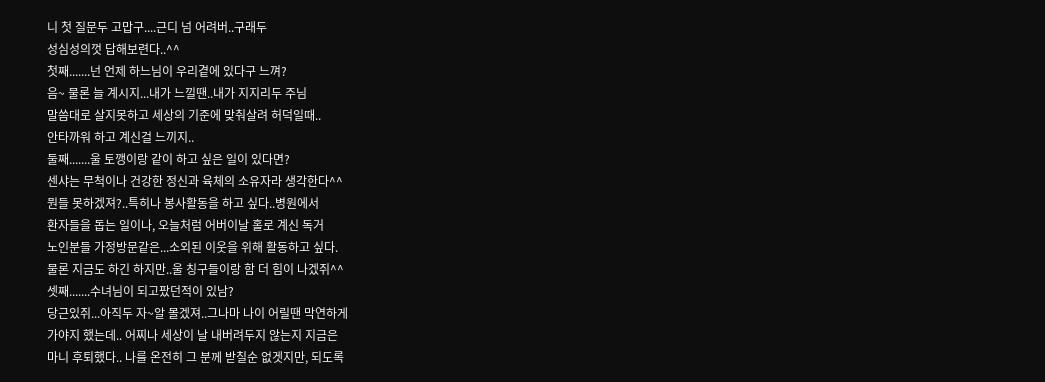니 첫 질문두 고맙구....근디 넘 어려버..구래두
성심성의껏 답해보련다..^^
첫째.......넌 언제 하느님이 우리곁에 있다구 느껴?
음~ 물론 늘 계시지...내가 느낄땐..내가 지지리두 주님
말씀대로 살지못하고 세상의 기준에 맞춰살려 허덕일때..
안타까워 하고 계신걸 느끼지..
둘째.......울 토깽이랑 같이 하고 싶은 일이 있다면?
센샤는 무척이나 건강한 정신과 육체의 소유자라 생각한다^^
뭔들 못하겠져?..특히나 봉사활동을 하고 싶다..병원에서
환자들을 돕는 일이나, 오늘처럼 어버이날 홀로 계신 독거
노인분들 가정방문같은...소외된 이웃을 위해 활동하고 싶다.
물론 지금도 하긴 하지만..울 칭구들이랑 함 더 힘이 나겠쥐^^
셋째.......수녀님이 되고팠던적이 있남?
당근있쥐...아직두 자~알 몰겠져..그나마 나이 어릴땐 막연하게
가야지 했는데.. 어찌나 세상이 날 내버려두지 않는지 지금은
마니 후퇴했다.. 나를 온전히 그 분께 받칠순 없겟지만, 되도록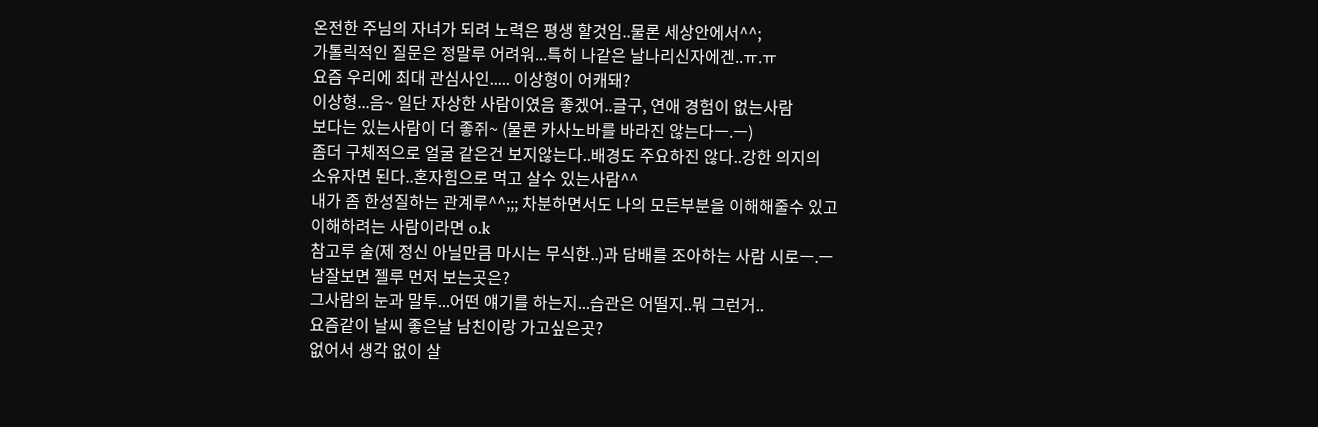온전한 주님의 자녀가 되려 노력은 평생 할것임..물론 세상안에서^^;
가톨릭적인 질문은 정말루 어려워...특히 나같은 날나리신자에겐..ㅠ.ㅠ
요즘 우리에 최대 관심사인..... 이상형이 어캐돼?
이상형...음~ 일단 자상한 사람이였음 좋겠어..글구, 연애 경험이 없는사람
보다는 있는사람이 더 좋쥐~ (물론 카사노바를 바라진 않는다ㅡ.ㅡ)
좀더 구체적으로 얼굴 같은건 보지않는다..배경도 주요하진 않다..강한 의지의
소유자면 된다..혼자힘으로 먹고 살수 있는사람^^
내가 좀 한성질하는 관계루^^;;; 차분하면서도 나의 모든부분을 이해해줄수 있고
이해하려는 사람이라면 o.k
참고루 술(제 정신 아닐만큼 마시는 무식한..)과 담배를 조아하는 사람 시로ㅡ.ㅡ
남잘보면 젤루 먼저 보는곳은?
그사람의 눈과 말투...어떤 얘기를 하는지...습관은 어떨지..뭐 그런거..
요즘같이 날씨 좋은날 남친이랑 가고싶은곳?
없어서 생각 없이 살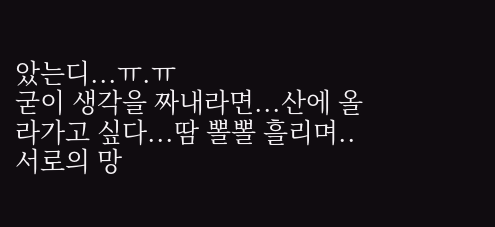았는디...ㅠ.ㅠ
굳이 생각을 짜내라면...산에 올라가고 싶다...땀 뽈뽈 흘리며..
서로의 망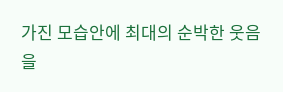가진 모습안에 최대의 순박한 웃음을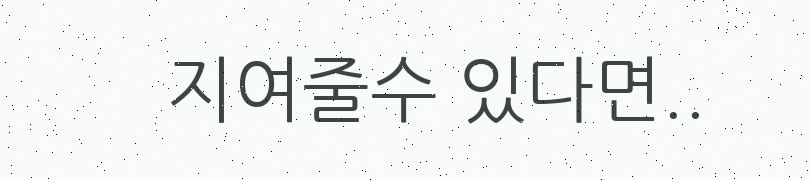지여줄수 있다면..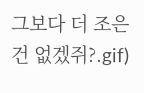그보다 더 조은건 없겠쥐?.gif)